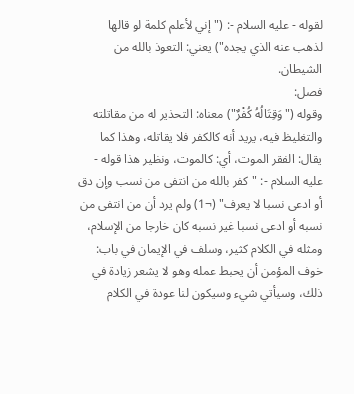لقوله - عليه السلام -: ("إني لأعلم كلمة لو قالها لذهب عنه الذي يجده") يعني: التعوذ بالله من الشيطان.
فصل:
وقوله ("وَقِتَالُهُ كُفْرٌ") معناه: التحذير له من مقاتلته والتغليظ فيه، يريد أنه كالكفر فلا يقاتله، وهذا كما يقال: الفقر الموت، أي: كالموت، ونظير هذا قوله - عليه السلام -: "كفر بالله من انتفى من نسب وإن دق أو ادعى نسبا لا يعرف" (¬1) ولم يرد أن من انتفى من نسبه أو ادعى نسبا غير نسبه كان خارجا من الإسلام، ومثله في الكلام كثير، وسلف في الإيمان في باب: خوف المؤمن أن يحبط عمله وهو لا يشعر زيادة في ذلك، وسيأتي شيء وسيكون لنا عودة في الكلام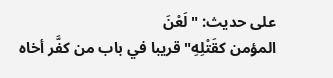على حديث: "لَعْنَ
المؤمن كقَتْلِهِ" قريبا في باب من كفَّر أخاه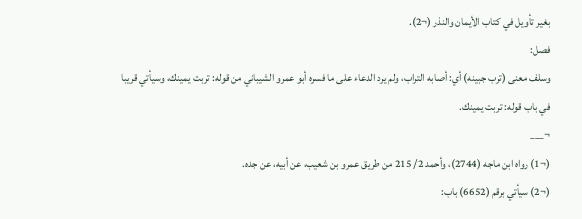بغير تأويل في كتاب الأيمان والنذر (¬2).
فصل:
وسلف معنى (ترب جبينه) أي: أصابه التراب، ولم يرد الدعاء على ما فسره أبو عمرو الشيباني من قوله: تربت يمينك، وسيأتي قريبا في باب قوله: تربت يمينك.
¬___
(¬1) رواه ابن ماجه (2744)، وأحمد 2/ 215 من طريق عمرو بن شعيب، عن أبيه، عن جده.
(¬2) سيأتي برقم (6652) باب: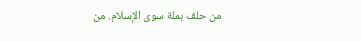من حلف بملة سوى الإسلام. من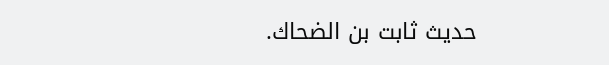حديث ثابت بن الضحاك.